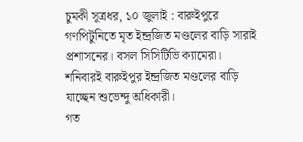চুমকী সূত্রধর, ১০ জুলাই : বারুইপুরে গণপিটুনিতে মৃত ইন্দ্রজিত মণ্ডলের বাড়ি সারাই প্রশাসনের। বসল সিসিটিভি ক্যামেরা। শনিবারই বারুইপুর ইন্দ্রজিত মণ্ডলের বাড়ি যাচ্ছেন শুভেন্দু অধিকারী।
গত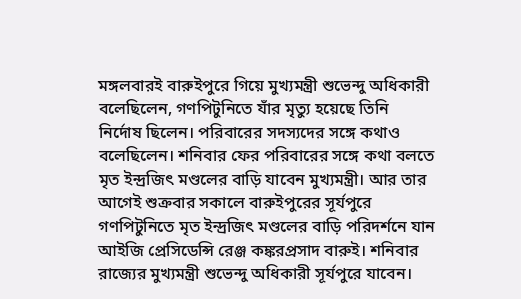মঙ্গলবারই বারুইপুরে গিয়ে মুখ্যমন্ত্রী শুভেন্দু অধিকারী বলেছিলেন, গণপিটুনিতে যাঁর মৃত্যু হয়েছে তিনি নির্দোষ ছিলেন। পরিবারের সদস্যদের সঙ্গে কথাও বলেছিলেন। শনিবার ফের পরিবারের সঙ্গে কথা বলতে মৃত ইন্দ্রজিৎ মণ্ডলের বাড়ি যাবেন মুখ্যমন্ত্রী। আর তার আগেই শুক্রবার সকালে বারুইপুরের সূর্যপুরে গণপিটুনিতে মৃত ইন্দ্রজিৎ মণ্ডলের বাড়ি পরিদর্শনে যান আইজি প্রেসিডেন্সি রেঞ্জ কঙ্করপ্রসাদ বারুই। শনিবার রাজ্যের মুখ্যমন্ত্রী শুভেন্দু অধিকারী সূর্যপুরে যাবেন।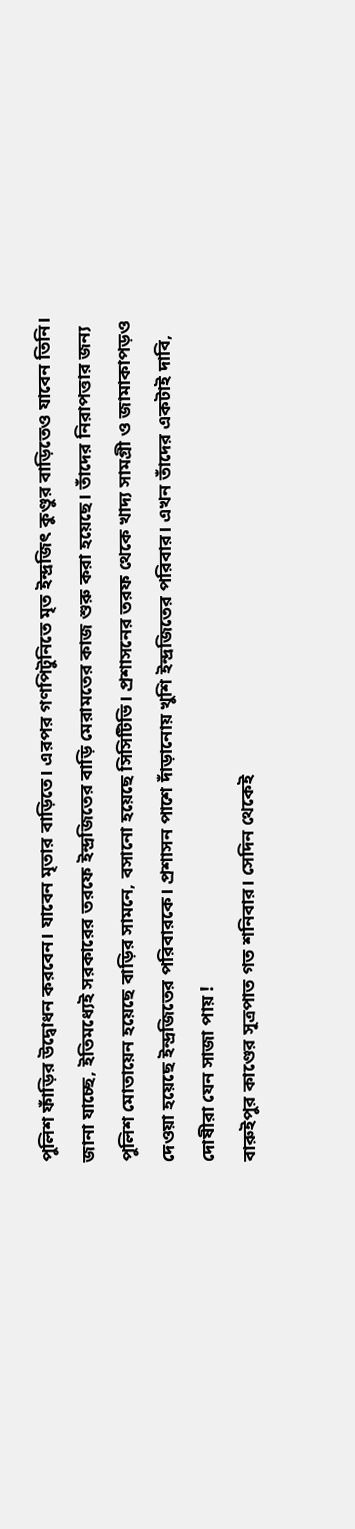পুলিশ ফাঁড়ির উদ্বোধন করবেন। যাবেন মৃতার বাড়িতে। এরপর গণপিটুনিতে মৃত ইন্দ্রজিৎ কুণ্ডুর বাড়িতেও যাবেন তিনি। জানা যাচ্ছে, ইতিমধ্যেই সরকারের তরফে ইন্দ্রজিতের বাড়ি মেরামতের কাজ শুরু করা হয়েছে। তাঁদের নিরাপত্তার জন্য পুলিশ মোতায়েন হয়েছে বাড়ির সামনে, বসানো হয়েছে সিসিটিভি। প্রশাসনের তরফ থেকে খাদ্য সামগ্রী ও জামাকাপড়ও দেওয়া হয়েছে ইন্দ্রজিতের পরিবারকে। প্রশাসন পাশে দাঁড়ানোয় খুশি ইন্দ্রজিতের পরিবার। এখন তাঁদের একটাই দাবি, দোষীরা যেন সাজা পায় !
বারুইপুর কাণ্ডের সূত্রপাত গত শনিবার। সেদিন থেকেই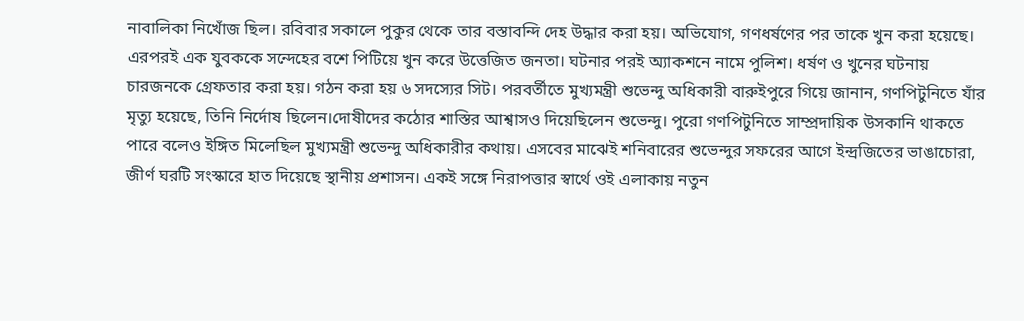নাবালিকা নিখোঁজ ছিল। রবিবার সকালে পুকুর থেকে তার বস্তাবন্দি দেহ উদ্ধার করা হয়। অভিযোগ, গণধর্ষণের পর তাকে খুন করা হয়েছে। এরপরই এক যুবককে সন্দেহের বশে পিটিয়ে খুন করে উত্তেজিত জনতা। ঘটনার পরই অ্যাকশনে নামে পুলিশ। ধর্ষণ ও খুনের ঘটনায় চারজনকে গ্রেফতার করা হয়। গঠন করা হয় ৬ সদস্যের সিট। পরবর্তীতে মুখ্যমন্ত্রী শুভেন্দু অধিকারী বারুইপুরে গিয়ে জানান, গণপিটুনিতে যাঁর মৃত্যু হয়েছে, তিনি নির্দোষ ছিলেন।দোষীদের কঠোর শাস্তির আশ্বাসও দিয়েছিলেন শুভেন্দু। পুরো গণপিটুনিতে সাম্প্রদায়িক উসকানি থাকতে পারে বলেও ইঙ্গিত মিলেছিল মুখ্যমন্ত্রী শুভেন্দু অধিকারীর কথায়। এসবের মাঝেই শনিবারের শুভেন্দুর সফরের আগে ইন্দ্রজিতের ভাঙাচোরা, জীর্ণ ঘরটি সংস্কারে হাত দিয়েছে স্থানীয় প্রশাসন। একই সঙ্গে নিরাপত্তার স্বার্থে ওই এলাকায় নতুন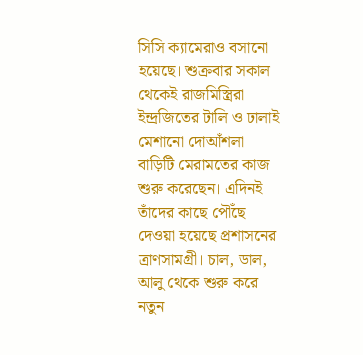সিসি ক্যামেরাও বসানো হয়েছে। শুক্রবার সকাল থেকেই রাজমিস্ত্রিরা ইন্দ্রজিতের টালি ও ঢালাই মেশানো দোআঁশলা বাড়িটি মেরামতের কাজ শুরু করেছেন। এদিনই তাঁদের কাছে পৌঁছে দেওয়া হয়েছে প্রশাসনের ত্রাণসামগ্রী। চাল, ডাল, আলু থেকে শুরু করে নতুন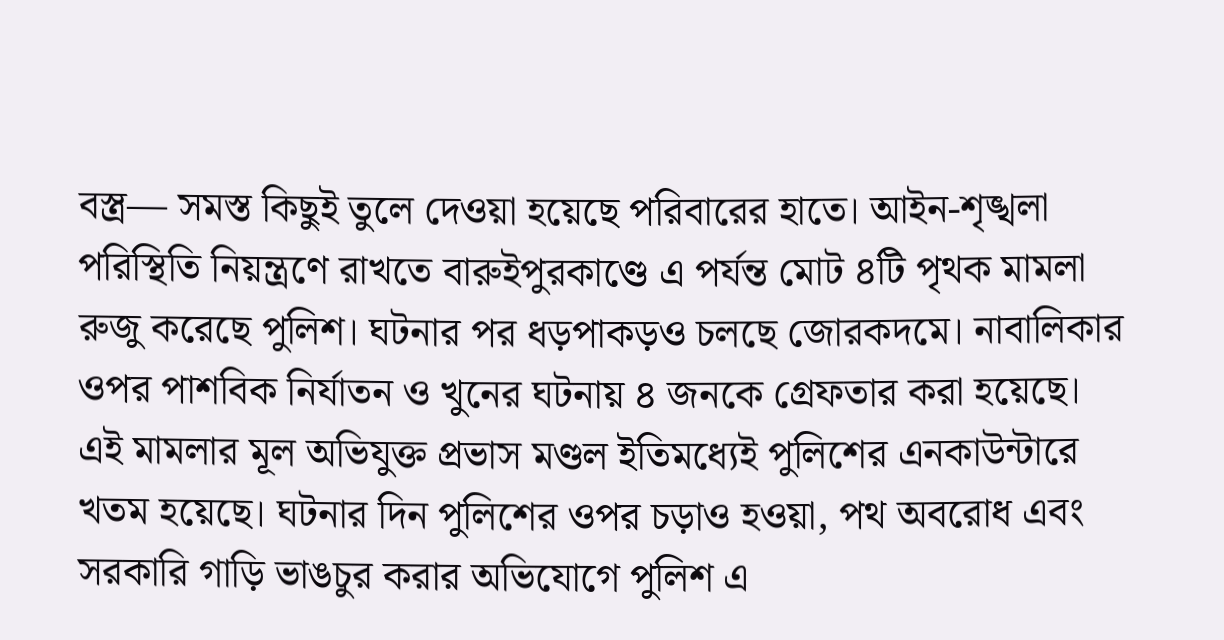বস্ত্র— সমস্ত কিছুই তুলে দেওয়া হয়েছে পরিবারের হাতে। আইন-শৃঙ্খলা পরিস্থিতি নিয়ন্ত্রণে রাখতে বারুইপুরকাণ্ডে এ পর্যন্ত মোট ৪টি পৃথক মামলা রুজু করেছে পুলিশ। ঘটনার পর ধড়পাকড়ও চলছে জোরকদমে। নাবালিকার ওপর পাশবিক নির্যাতন ও খুনের ঘটনায় ৪ জনকে গ্রেফতার করা হয়েছে। এই মামলার মূল অভিযুক্ত প্রভাস মণ্ডল ইতিমধ্যেই পুলিশের এনকাউন্টারে খতম হয়েছে। ঘটনার দিন পুলিশের ওপর চড়াও হওয়া, পথ অবরোধ এবং সরকারি গাড়ি ভাঙচুর করার অভিযোগে পুলিশ এ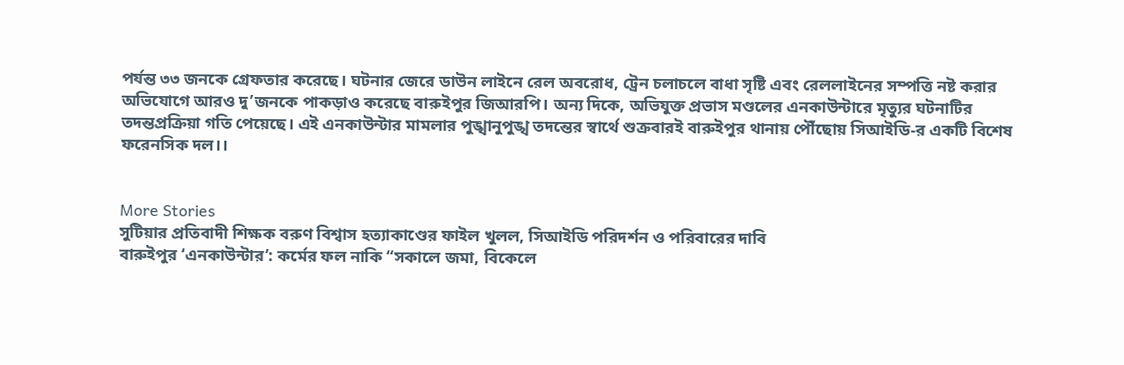পর্যন্ত ৩৩ জনকে গ্রেফতার করেছে। ঘটনার জেরে ডাউন লাইনে রেল অবরোধ, ট্রেন চলাচলে বাধা সৃষ্টি এবং রেললাইনের সম্পত্তি নষ্ট করার অভিযোগে আরও দু’জনকে পাকড়াও করেছে বারুইপুর জিআরপি। অন্য দিকে, অভিযুক্ত প্রভাস মণ্ডলের এনকাউন্টারে মৃত্যুর ঘটনাটির তদন্তপ্রক্রিয়া গতি পেয়েছে। এই এনকাউন্টার মামলার পুঙ্খানুপুঙ্খ তদন্তের স্বার্থে শুক্রবারই বারুইপুর থানায় পৌঁছোয় সিআইডি-র একটি বিশেষ ফরেনসিক দল।।


More Stories
সুটিয়ার প্রতিবাদী শিক্ষক বরুণ বিশ্বাস হত্যাকাণ্ডের ফাইল খুলল, সিআইডি পরিদর্শন ও পরিবারের দাবি
বারুইপুর ‘এনকাউন্টার’: কর্মের ফল নাকি “সকালে জমা, বিকেলে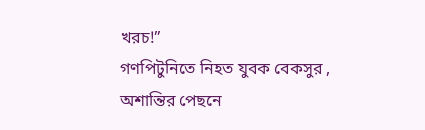খরচ!”
গণপিটুনিতে নিহত যুবক বেকসুর , অশান্তির পেছনে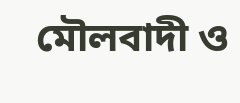মৌলবাদী ও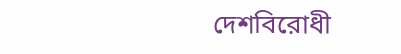দেশবিরোধী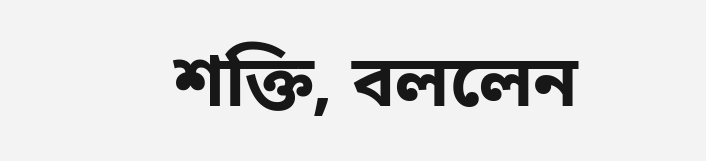শক্তি, বললেন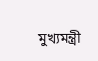মুখ্যমন্ত্রী